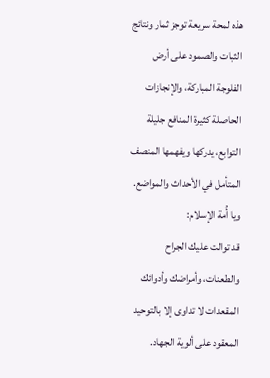هذه لمحة سريعة توجز ثمار ونتائج الثبات والصمود على أرض الفلوجة المباركة، والإنجازات الحاصلة كثيرة المنافع جليلة التوابع، يدركها ويفهمها المنصف المتأمل في الأحداث والمواضع.
ويا أُمة الإسلام:
قد توالت عليك الجراح والطعنات، وأمراضك وأدوائك المقعدات لا تداوى إلا بالتوحيد المعقود على ألوية الجهاد.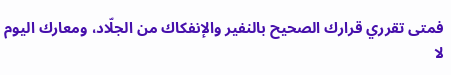فمتى تقرري قرارك الصحيح بالنفير والإنفكاك من الجلّاد، ومعارك اليوم لا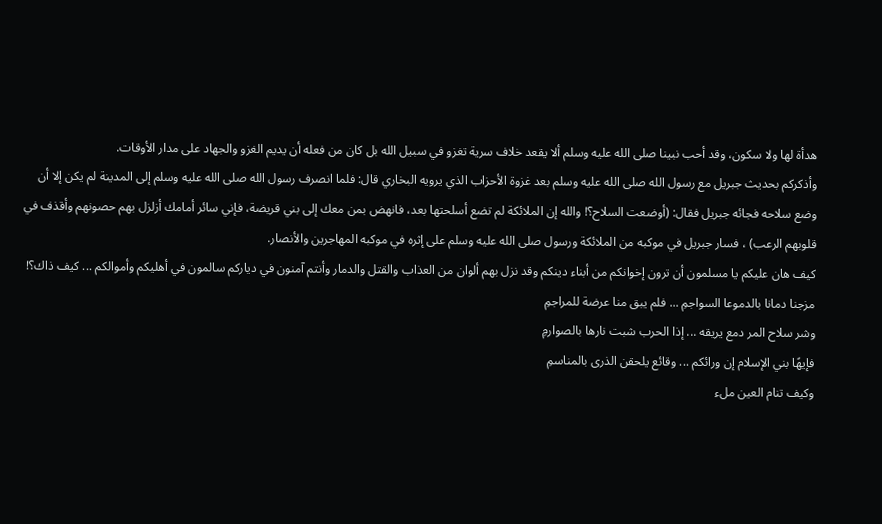هدأة لها ولا سكون، وقد أحب نبينا صلى الله عليه وسلم ألا يقعد خلاف سرية تغزو في سبيل الله بل كان من فعله أن يديم الغزو والجهاد على مدار الأوقات.
وأذكركم بحديث جبريل مع رسول الله صلى الله عليه وسلم بعد غزوة الأحزاب الذي يرويه البخاري قال: فلما انصرف رسول الله صلى الله عليه وسلم إلى المدينة لم يكن إلا أن وضع سلاحه فجائه جبريل فقال: (أوضعت السلاح؟! والله إن الملائكة لم تضع أسلحتها بعد، فانهض بمن معك إلى بني قريضة، فإني سائر أمامك أزلزل بهم حصونهم وأقذف في قلوبهم الرعب) ، فسار جبريل في موكبه من الملائكة ورسول صلى الله عليه وسلم على إثره في موكبه المهاجرين والأنصار.
كيف هان عليكم يا مسلمون أن ترون إخوانكم من أبناء دينكم وقد نزل بهم ألوان من العذاب والقتل والدمار وأنتم آمنون في دياركم سالمون في أهليكم وأموالكم ... كيف ذاك؟!
مزجنا دمانا بالدموعا السواجمِ ... فلم يبق منا عرضة للمراجمِ
وشر سلاح المر دمع يريقه ... إذا الحرب شبت نارها بالصوارمِ
فإيهًا بني الإسلام إن ورائكم ... وقائع يلحقن الذرى بالمناسمِ
وكيف تنام العين ملء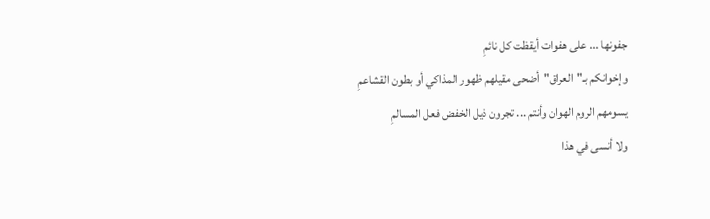جفونها ... على هفوات أيقظت كل نائمِ
وإخوانكم بـ"العراق"أضحى مقيلهم ظهور المذاكي أو بطون القشاعمِ
يسومهم الروم الهوان وأنتم ... تجرون ذيل الخفض فعل المسالمِ
ولا أنسى في هذا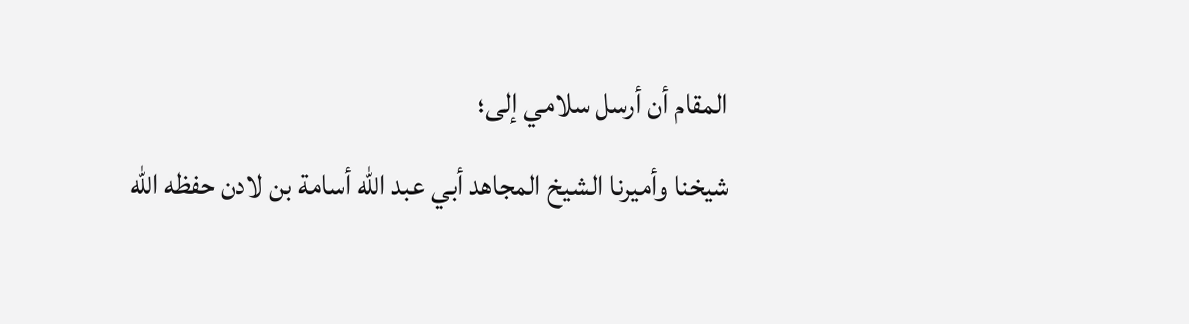المقام أن أرسل سلامي إلى؛
شيخنا وأميرنا الشيخ المجاهد أبي عبد الله أسامة بن لادن حفظه الله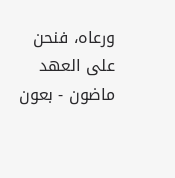ورعاه، فنحن على العهد ماضون - بعون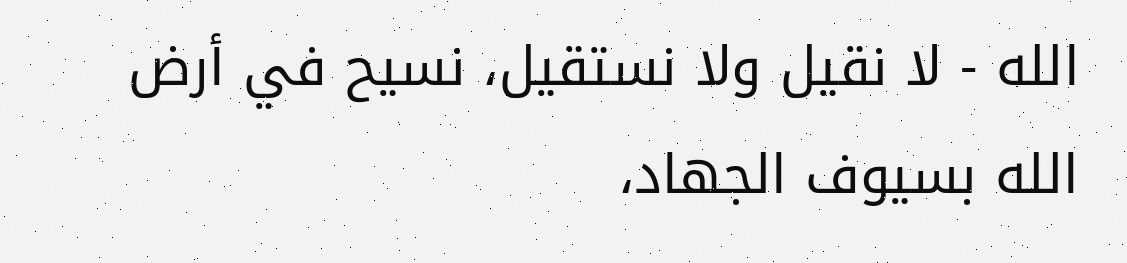الله - لا نقيل ولا نستقيل، نسيح في أرض الله بسيوف الجهاد،